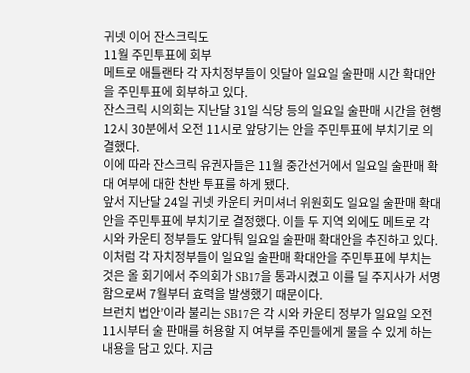귀넷 이어 잔스크릭도
11월 주민투표에 회부
메트로 애틀랜타 각 자치정부들이 잇달아 일요일 술판매 시간 확대안을 주민투표에 회부하고 있다.
잔스크릭 시의회는 지난달 31일 식당 등의 일요일 술판매 시간을 현행 12시 30분에서 오전 11시로 앞당기는 안을 주민투표에 부치기로 의결했다.
이에 따라 잔스크릭 유권자들은 11월 중간선거에서 일요일 술판매 확대 여부에 대한 찬반 투표를 하게 됐다.
앞서 지난달 24일 귀넷 카운티 커미셔너 위원회도 일요일 술판매 확대안을 주민투표에 부치기로 결정했다. 이들 두 지역 외에도 메트로 각 시와 카운티 정부들도 앞다퉈 일요일 술판매 확대안을 추진하고 있다.
이처럼 각 자치정부들이 일요일 술판매 확대안을 주민투표에 부치는 것은 올 회기에서 주의회가 SB17을 통과시켰고 이를 딜 주지사가 서명함으로써 7월부터 효력을 발생했기 때문이다.
브런치 법안’이라 불리는 SB17은 각 시와 카운티 정부가 일요일 오전 11시부터 술 판매를 허용할 지 여부를 주민들에게 물을 수 있게 하는 내용을 담고 있다. 지금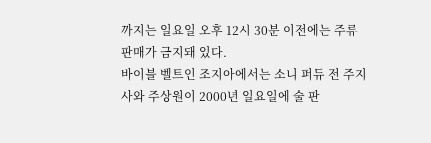까지는 일요일 오후 12시 30분 이전에는 주류 판매가 금지돼 있다.
바이블 벨트인 조지아에서는 소니 퍼듀 전 주지사와 주상원이 2000년 일요일에 술 판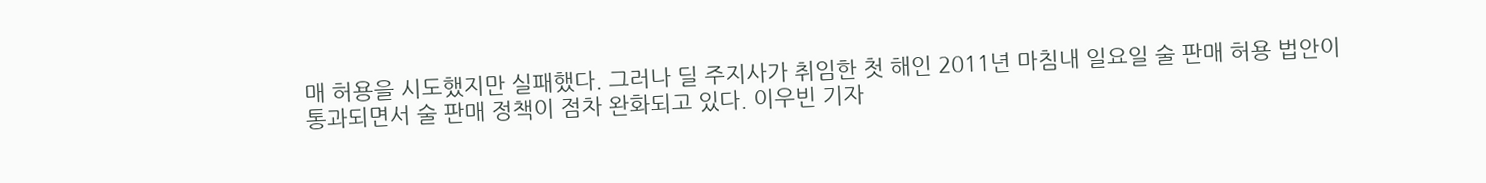매 허용을 시도했지만 실패했다. 그러나 딜 주지사가 취임한 첫 해인 2011년 마침내 일요일 술 판매 허용 법안이 통과되면서 술 판매 정책이 점차 완화되고 있다. 이우빈 기자